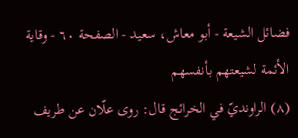فضائل الشيعة - أبو معاش، سعيد - الصفحة ٦٠ - وقاية الأئمة لشيعتهم بأنفسهم
(٨) الراونديّ في الخرائج قال: روى علّان عن طريف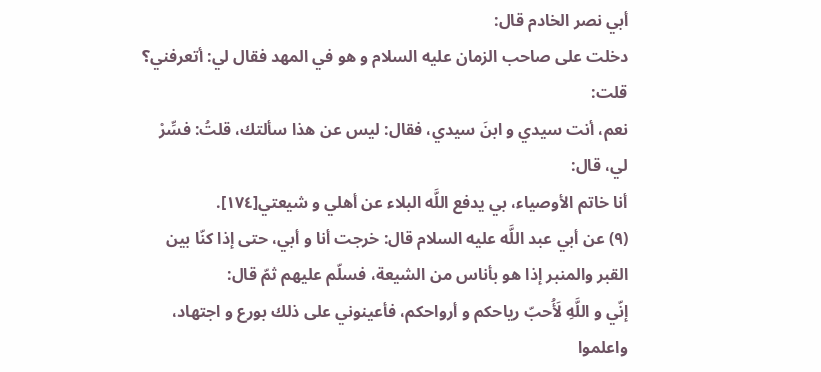أبي نصر الخادم قال:
دخلت على صاحب الزمان عليه السلام و هو في المهد فقال لي: أتعرفني؟ قلت:
نعم، أنت سيدي و ابنَ سيدي، فقال: ليس عن هذا سألتك، قلتُ: فسِّرْ لي، قال:
أنا خاتم الأوصياء، بي يدفع اللَّه البلاء عن أهلي و شيعتي[١٧٤].
(٩) عن أبي عبد اللَّه عليه السلام قال: خرجت أنا و أبي، حتى إذا كنّا بين القبر والمنبر إذا هو بأناس من الشيعة، فسلّم عليهم ثمّ قال:
إنّي و اللَّهِ لَأُحبّ رياحكم و أرواحكم، فأعينوني على ذلك بورع و اجتهاد، واعلموا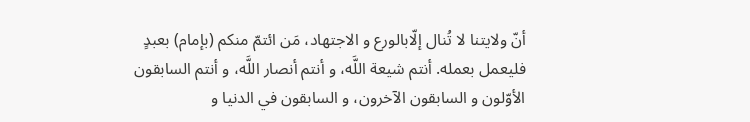أنّ ولايتنا لا تُنال إلّابالورع و الاجتهاد، مَن ائتمّ منكم (بإمام) بعبدٍ فليعمل بعمله. أنتم شيعة اللَّه، و أنتم أنصار اللَّه، و أنتم السابقون الأوّلون و السابقون الآخرون، و السابقون في الدنيا و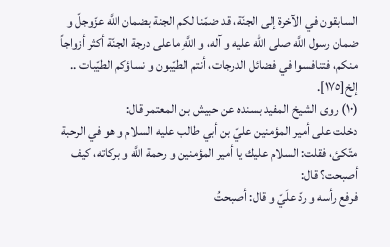السابقون في الآخرة إلى الجنّة، قد ضمّنا لكم الجنة بضمان اللَّه عزّوجلّ و ضمان رسول اللَّه صلى الله عليه و آله، و اللَّهِ ماعلى درجة الجنّة أكثر أزواجاً منكم، فتنافسوا في فضائل الدرجات، أنتم الطيّبون و نساؤكم الطيّبات .. إلخ[١٧٥].
(١٠) روى الشيخ المفيد بسنده عن حبيش بن المعتمر قال:
دخلت على أمير المؤمنين عليّ بن أبي طالب عليه السلام و هو في الرحبة متّكئ، فقلت: السلام عليك يا أمير المؤمنين و رحمة اللَّه و بركاته، كيف أصبحت؟ قال:
فرفع رأسه و ردّ علَيّ و قال: أصبحتُ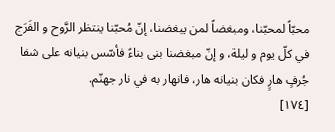محبّاً لمحبّنا، ومبغضاً لمن يبغضنا، إنّ مُحبّنا ينتظر الرَّوح و الفَرَج في كلّ يوم و ليلة، و إنّ مبغضنا بنى بناءً فأسّس بنيانه على شفا جُرفٍ هارٍ فكان بنيانه هار، فانهار به في نار جهنّم.
[١٧٤]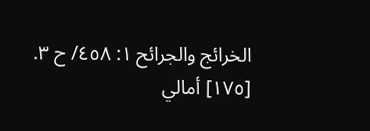الخرائج والجرائح ١: ٤٥٨/ ح ٣.
[١٧٥] أمالي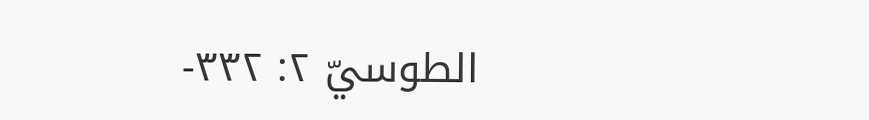الطوسيّ ٢: ٣٣٢-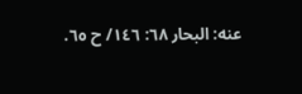عنه: البحار ٦٨: ١٤٦/ ح ٦٥.